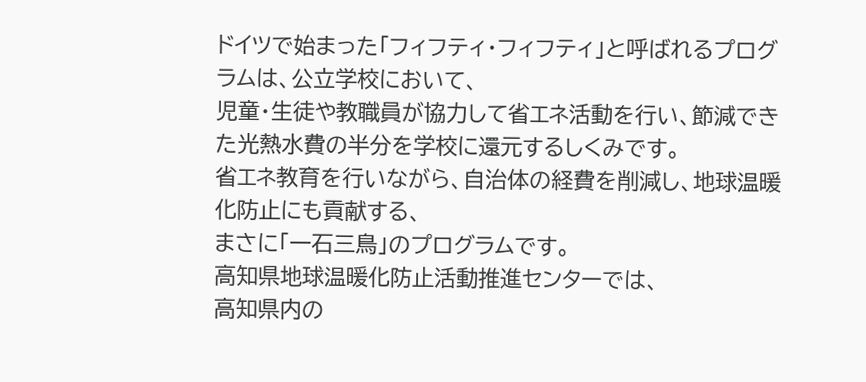ドイツで始まった「フィフティ・フィフティ」と呼ばれるプログラムは、公立学校において、
児童・生徒や教職員が協力して省エネ活動を行い、節減できた光熱水費の半分を学校に還元するしくみです。
省エネ教育を行いながら、自治体の経費を削減し、地球温暖化防止にも貢献する、
まさに「一石三鳥」のプログラムです。
高知県地球温暖化防止活動推進センターでは、
高知県内の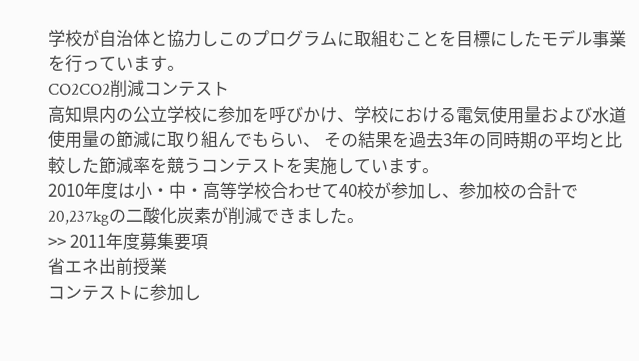学校が自治体と協力しこのプログラムに取組むことを目標にしたモデル事業を行っています。
CO2CO2削減コンテスト
高知県内の公立学校に参加を呼びかけ、学校における電気使用量および水道使用量の節減に取り組んでもらい、 その結果を過去3年の同時期の平均と比較した節減率を競うコンテストを実施しています。
2010年度は小・中・高等学校合わせて40校が参加し、参加校の合計で20,237kgの二酸化炭素が削減できました。
>> 2011年度募集要項
省エネ出前授業
コンテストに参加し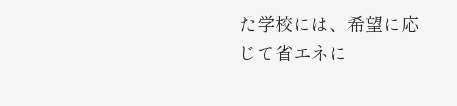た学校には、希望に応じて省エネに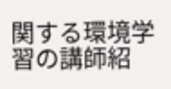関する環境学習の講師紹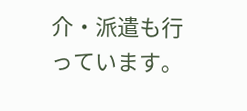介・派遣も行っています。